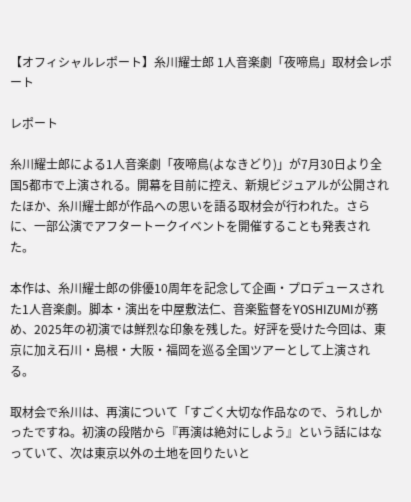【オフィシャルレポート】糸川耀士郎 1人音楽劇「夜啼鳥」取材会レポート

レポート

糸川耀士郎による1人音楽劇「夜啼鳥(よなきどり)」が7月30日より全国5都市で上演される。開幕を目前に控え、新規ビジュアルが公開されたほか、糸川耀士郎が作品への思いを語る取材会が行われた。さらに、一部公演でアフタートークイベントを開催することも発表された。

本作は、糸川耀士郎の俳優10周年を記念して企画・プロデュースされた1人音楽劇。脚本・演出を中屋敷法仁、音楽監督をYOSHIZUMIが務め、2025年の初演では鮮烈な印象を残した。好評を受けた今回は、東京に加え石川・島根・大阪・福岡を巡る全国ツアーとして上演される。

取材会で糸川は、再演について「すごく大切な作品なので、うれしかったですね。初演の段階から『再演は絶対にしよう』という話にはなっていて、次は東京以外の土地を回りたいと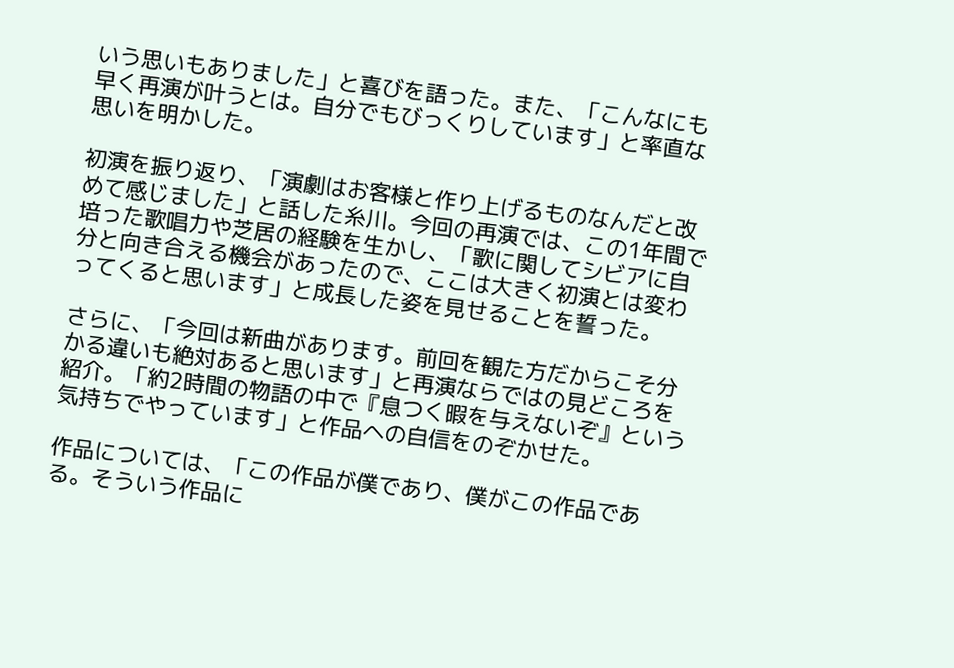いう思いもありました」と喜びを語った。また、「こんなにも早く再演が叶うとは。自分でもびっくりしています」と率直な思いを明かした。

初演を振り返り、「演劇はお客様と作り上げるものなんだと改めて感じました」と話した糸川。今回の再演では、この1年間で培った歌唱力や芝居の経験を生かし、「歌に関してシビアに自分と向き合える機会があったので、ここは大きく初演とは変わってくると思います」と成長した姿を見せることを誓った。

さらに、「今回は新曲があります。前回を観た方だからこそ分かる違いも絶対あると思います」と再演ならではの見どころを紹介。「約2時間の物語の中で『息つく暇を与えないぞ』という気持ちでやっています」と作品への自信をのぞかせた。

作品については、「この作品が僕であり、僕がこの作品である。そういう作品に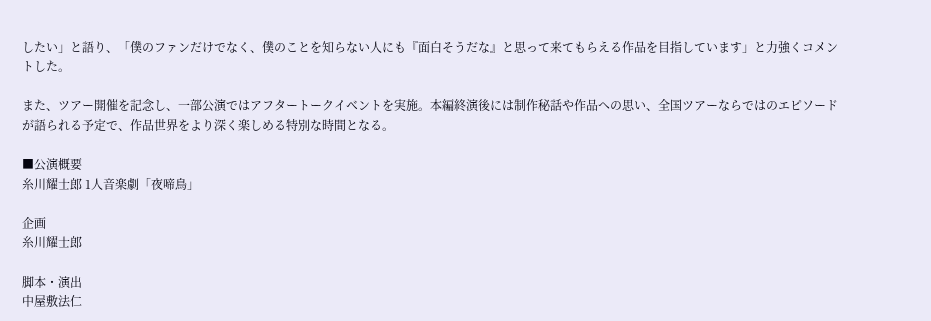したい」と語り、「僕のファンだけでなく、僕のことを知らない人にも『面白そうだな』と思って来てもらえる作品を目指しています」と力強くコメントした。

また、ツアー開催を記念し、一部公演ではアフタートークイベントを実施。本編終演後には制作秘話や作品への思い、全国ツアーならではのエピソードが語られる予定で、作品世界をより深く楽しめる特別な時間となる。

■公演概要
糸川耀士郎 1人音楽劇「夜啼鳥」

企画
糸川耀士郎

脚本・演出
中屋敷法仁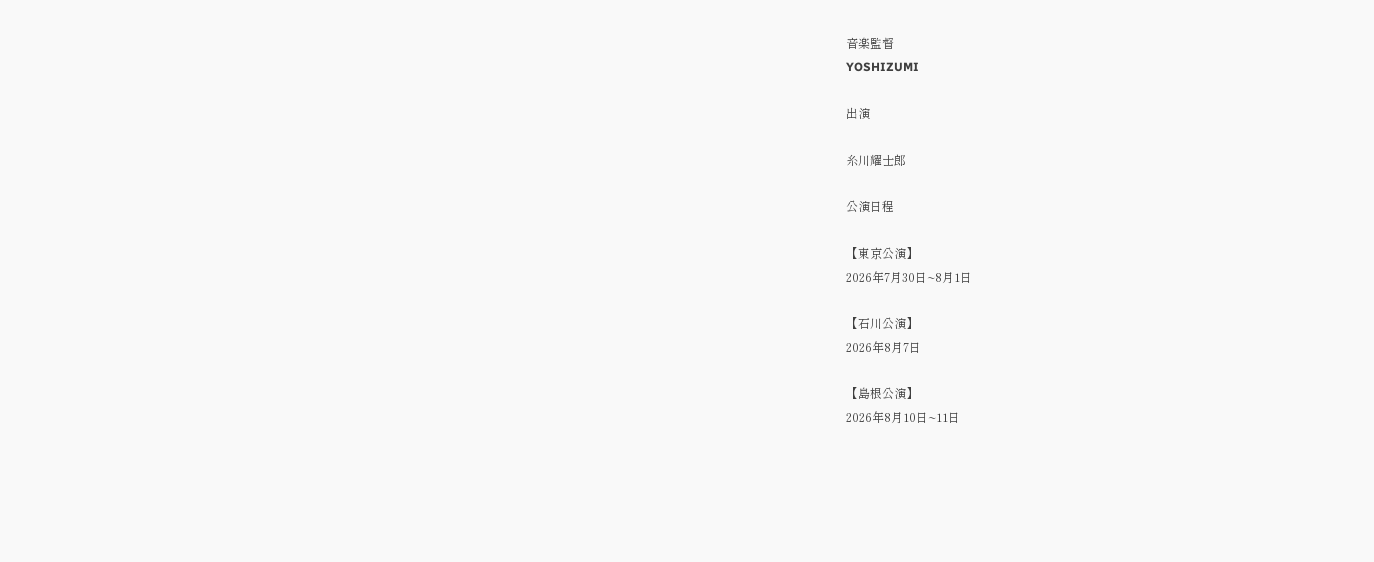音楽監督
YOSHIZUMI

出演

糸川耀士郎

公演日程

【東京公演】
2026年7月30日~8月1日

【石川公演】
2026年8月7日

【島根公演】
2026年8月10日~11日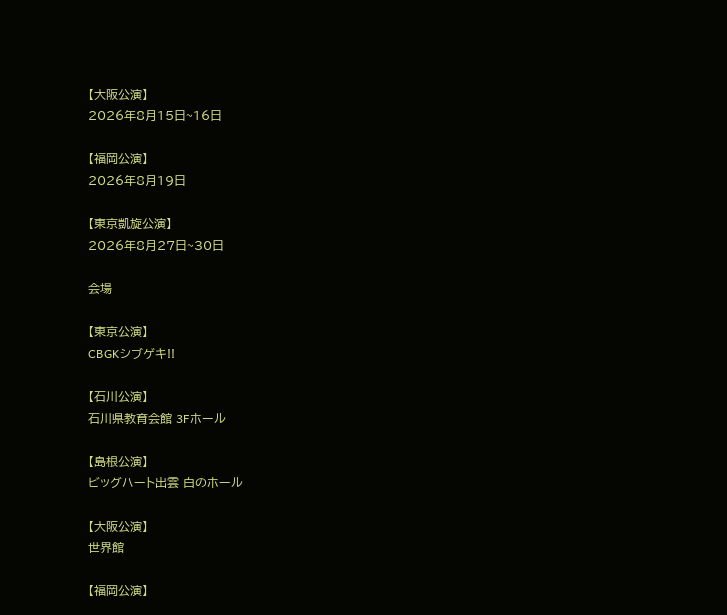【大阪公演】
2026年8月15日~16日

【福岡公演】
2026年8月19日

【東京凱旋公演】
2026年8月27日~30日

会場

【東京公演】
CBGKシブゲキ!!

【石川公演】
石川県教育会館 3Fホール

【島根公演】
ビッグハート出雲 白のホール

【大阪公演】
世界館

【福岡公演】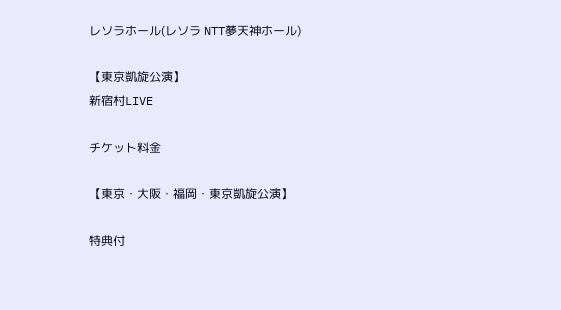レソラホール(レソラ NTT夢天神ホール)

【東京凱旋公演】
新宿村LIVE

チケット料金

【東京・大阪・福岡・東京凱旋公演】

特典付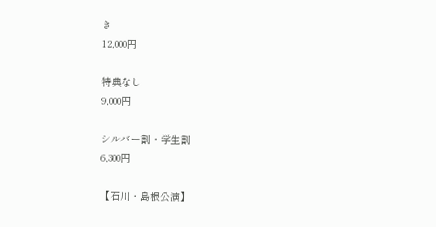き
12,000円

特典なし
9,000円

シルバー割・学生割
6,300円

【石川・島根公演】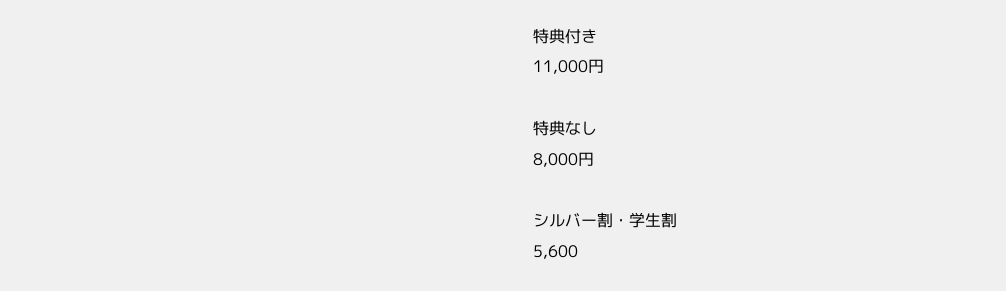特典付き
11,000円

特典なし
8,000円

シルバー割・学生割
5,600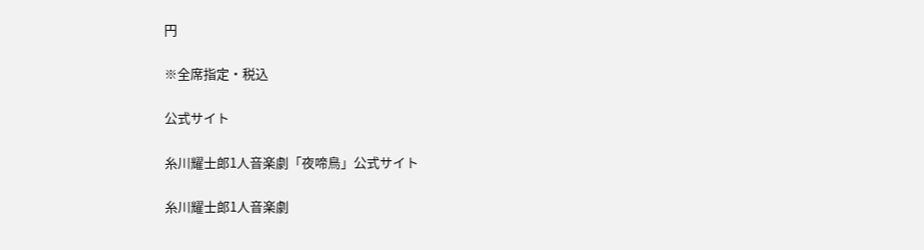円

※全席指定・税込

公式サイト

糸川耀士郎1人音楽劇「夜啼鳥」公式サイト

糸川耀士郎1人音楽劇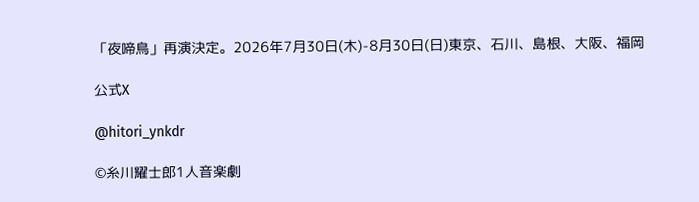「夜啼鳥」再演決定。2026年7月30日(木)-8月30日(日)東京、石川、島根、大阪、福岡

公式X

@hitori_ynkdr

©糸川耀士郎1人音楽劇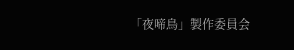「夜啼鳥」製作委員会